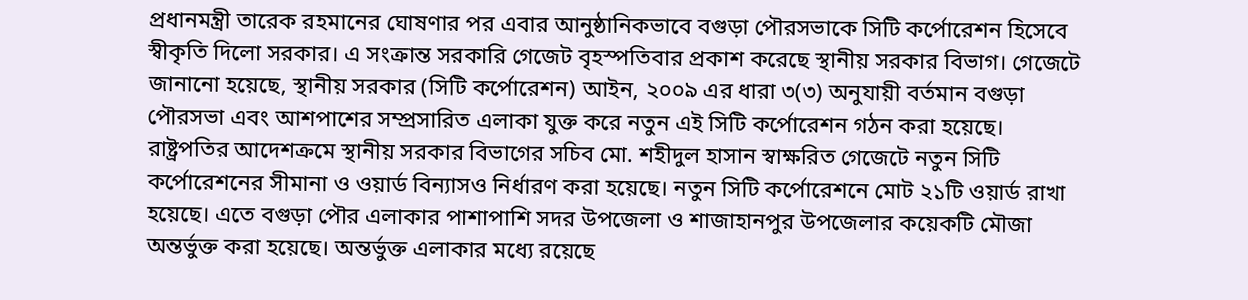প্রধানমন্ত্রী তারেক রহমানের ঘোষণার পর এবার আনুষ্ঠানিকভাবে বগুড়া পৌরসভাকে সিটি কর্পোরেশন হিসেবে স্বীকৃতি দিলো সরকার। এ সংক্রান্ত সরকারি গেজেট বৃহস্পতিবার প্রকাশ করেছে স্থানীয় সরকার বিভাগ। গেজেটে জানানো হয়েছে, স্থানীয় সরকার (সিটি কর্পোরেশন) আইন, ২০০৯ এর ধারা ৩(৩) অনুযায়ী বর্তমান বগুড়া পৌরসভা এবং আশপাশের সম্প্রসারিত এলাকা যুক্ত করে নতুন এই সিটি কর্পোরেশন গঠন করা হয়েছে। রাষ্ট্রপতির আদেশক্রমে স্থানীয় সরকার বিভাগের সচিব মো. শহীদুল হাসান স্বাক্ষরিত গেজেটে নতুন সিটি কর্পোরেশনের সীমানা ও ওয়ার্ড বিন্যাসও নির্ধারণ করা হয়েছে। নতুন সিটি কর্পোরেশনে মোট ২১টি ওয়ার্ড রাখা হয়েছে। এতে বগুড়া পৌর এলাকার পাশাপাশি সদর উপজেলা ও শাজাহানপুর উপজেলার কয়েকটি মৌজা অন্তর্ভুক্ত করা হয়েছে। অন্তর্ভুক্ত এলাকার মধ্যে রয়েছে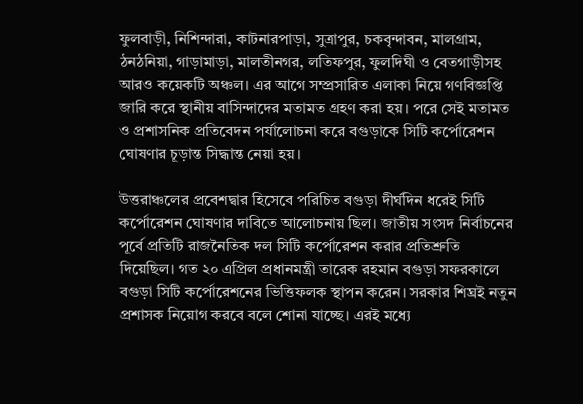ফুলবাড়ী, নিশিন্দারা, কাটনারপাড়া, সুত্রাপুর, চকবৃন্দাবন, মালগ্রাম, ঠনঠনিয়া, গাড়ামাড়া, মালতীনগর, লতিফপুর, ফুলদিঘী ও বেতগাড়ীসহ আরও কয়েকটি অঞ্চল। এর আগে সম্প্রসারিত এলাকা নিয়ে গণবিজ্ঞপ্তি জারি করে স্থানীয় বাসিন্দাদের মতামত গ্রহণ করা হয়। পরে সেই মতামত ও প্রশাসনিক প্রতিবেদন পর্যালোচনা করে বগুড়াকে সিটি কর্পোরেশন ঘোষণার চূড়ান্ত সিদ্ধান্ত নেয়া হয়।

উত্তরাঞ্চলের প্রবেশদ্বার হিসেবে পরিচিত বগুড়া দীর্ঘদিন ধরেই সিটি কর্পোরেশন ঘোষণার দাবিতে আলোচনায় ছিল। জাতীয় সংসদ নির্বাচনের পূর্বে প্রতিটি রাজনৈতিক দল সিটি কর্পোরেশন করার প্রতিশ্রুতি দিয়েছিল। গত ২০ এপ্রিল প্রধানমন্ত্রী তারেক রহমান বগুড়া সফরকালে বগুড়া সিটি কর্পোরেশনের ভিত্তিফলক স্থাপন করেন। সরকার শিঘ্রই নতুন প্রশাসক নিয়োগ করবে বলে শোনা যাচ্ছে। এরই মধ্যে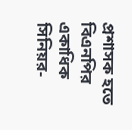প্রশাসক হতে বিএনপির একাধিক সিনিয়র-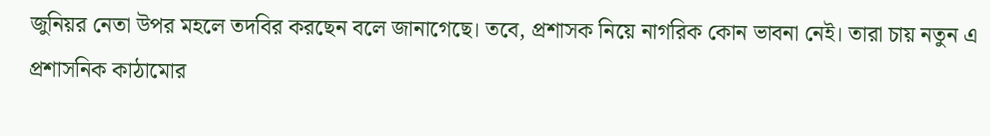জুনিয়র নেতা উপর মহলে তদবির করছেন বলে জানাগেছে। তবে, প্রশাসক নিয়ে নাগরিক কোন ভাবনা নেই। তারা চায় নতুন এ প্রশাসনিক কাঠামোর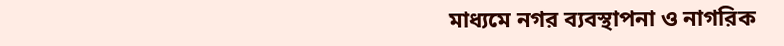মাধ্যমে নগর ব্যবস্থাপনা ও নাগরিক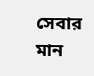সেবার মান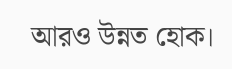আরও উন্নত হোক।